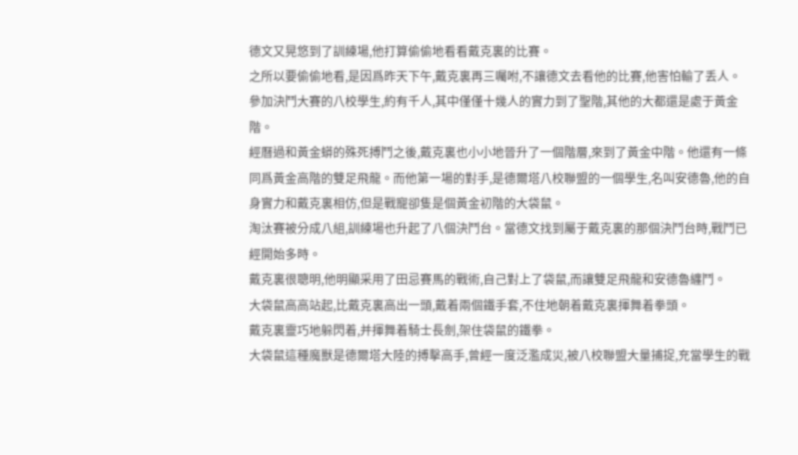德文又晃悠到了訓練場,他打算偷偷地看看戴克裏的比賽。
之所以要偷偷地看,是因爲昨天下午,戴克裏再三囑咐,不讓德文去看他的比賽,他害怕輸了丢人。
參加決鬥大賽的八校學生,約有千人,其中僅僅十幾人的實力到了聖階,其他的大都還是處于黃金階。
經曆過和黃金蟒的殊死搏鬥之後,戴克裏也小小地晉升了一個階層,來到了黃金中階。他還有一條同爲黃金高階的雙足飛龍。而他第一場的對手,是德爾塔八校聯盟的一個學生,名叫安德魯,他的自身實力和戴克裏相仿,但是戰寵卻隻是個黃金初階的大袋鼠。
淘汰賽被分成八組,訓練場也升起了八個決鬥台。當德文找到屬于戴克裏的那個決鬥台時,戰鬥已經開始多時。
戴克裏很聰明,他明顯采用了田忌賽馬的戰術,自己對上了袋鼠,而讓雙足飛龍和安德魯纏鬥。
大袋鼠高高站起,比戴克裏高出一頭,戴着兩個鐵手套,不住地朝着戴克裏揮舞着拳頭。
戴克裏靈巧地躲閃着,并揮舞着騎士長劍,架住袋鼠的鐵拳。
大袋鼠這種魔獸是德爾塔大陸的搏擊高手,曾經一度泛濫成災,被八校聯盟大量捕捉,充當學生的戰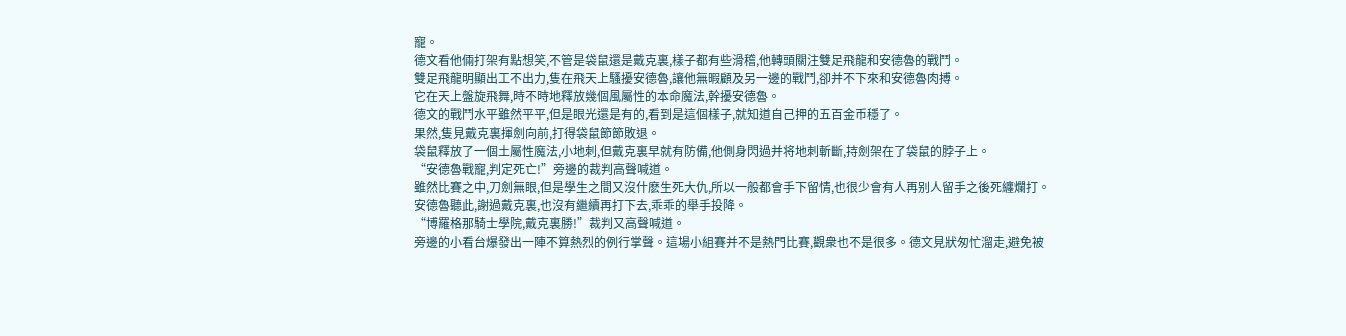寵。
德文看他倆打架有點想笑,不管是袋鼠還是戴克裏,樣子都有些滑稽,他轉頭關注雙足飛龍和安德魯的戰鬥。
雙足飛龍明顯出工不出力,隻在飛天上騷擾安德魯,讓他無暇顧及另一邊的戰鬥,卻并不下來和安德魯肉搏。
它在天上盤旋飛舞,時不時地釋放幾個風屬性的本命魔法,幹擾安德魯。
德文的戰鬥水平雖然平平,但是眼光還是有的,看到是這個樣子,就知道自己押的五百金币穩了。
果然,隻見戴克裏揮劍向前,打得袋鼠節節敗退。
袋鼠釋放了一個土屬性魔法,小地刺,但戴克裏早就有防備,他側身閃過并将地刺斬斷,持劍架在了袋鼠的脖子上。
“安德魯戰寵,判定死亡!”旁邊的裁判高聲喊道。
雖然比賽之中,刀劍無眼,但是學生之間又沒什麽生死大仇,所以一般都會手下留情,也很少會有人再别人留手之後死纏爛打。
安德魯聽此,謝過戴克裏,也沒有繼續再打下去,乖乖的舉手投降。
“博羅格那騎士學院,戴克裏勝!”裁判又高聲喊道。
旁邊的小看台爆發出一陣不算熱烈的例行掌聲。這場小組賽并不是熱門比賽,觀衆也不是很多。德文見狀匆忙溜走,避免被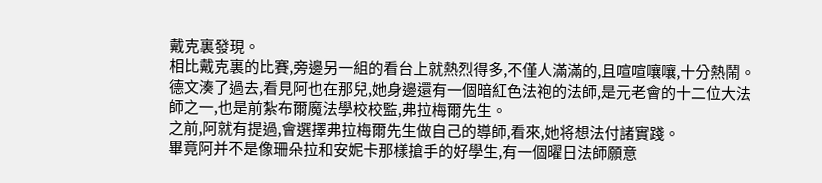戴克裏發現。
相比戴克裏的比賽,旁邊另一組的看台上就熱烈得多,不僅人滿滿的,且喧喧嚷嚷,十分熱鬧。
德文湊了過去,看見阿也在那兒,她身邊還有一個暗紅色法袍的法師,是元老會的十二位大法師之一,也是前紮布爾魔法學校校監,弗拉梅爾先生。
之前,阿就有提過,會選擇弗拉梅爾先生做自己的導師,看來,她将想法付諸實踐。
畢竟阿并不是像珊朵拉和安妮卡那樣搶手的好學生,有一個曜日法師願意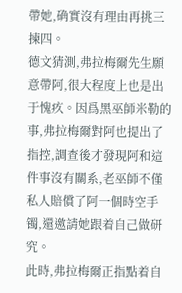帶她,确實沒有理由再挑三揀四。
德文猜測,弗拉梅爾先生願意帶阿,很大程度上也是出于愧疚。因爲黑巫師米勒的事,弗拉梅爾對阿也提出了指控,調查後才發現阿和這件事沒有關系,老巫師不僅私人賠償了阿一個時空手镯,還邀請她跟着自己做研究。
此時,弗拉梅爾正指點着自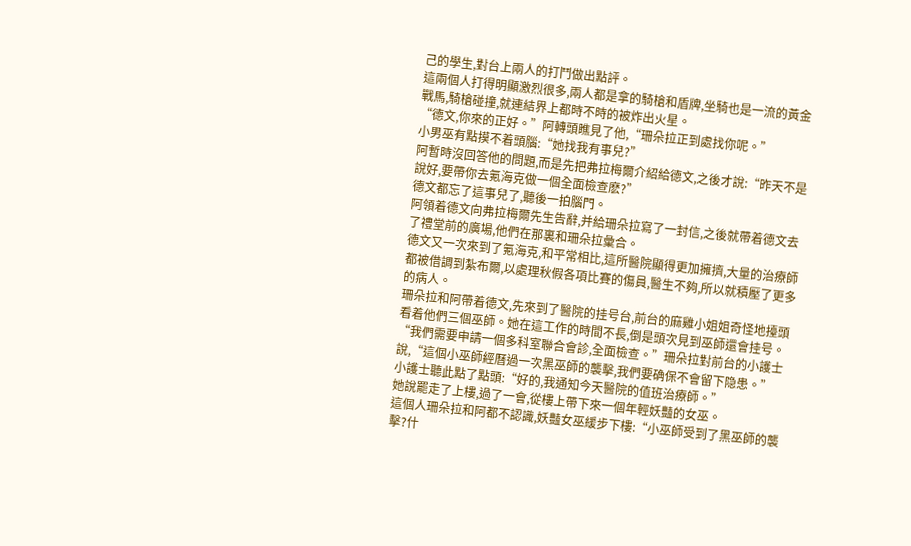己的學生,對台上兩人的打鬥做出點評。
這兩個人打得明顯激烈很多,兩人都是拿的騎槍和盾牌,坐騎也是一流的黃金戰馬,騎槍碰撞,就連結界上都時不時的被炸出火星。
“德文,你來的正好。”阿轉頭瞧見了他,“珊朵拉正到處找你呢。”
小男巫有點摸不着頭腦:“她找我有事兒?”
阿暫時沒回答他的問題,而是先把弗拉梅爾介紹給德文,之後才說:“昨天不是說好,要帶你去氪海克做一個全面檢查麽?”
德文都忘了這事兒了,聽後一拍腦門。
阿領着德文向弗拉梅爾先生告辭,并給珊朵拉寫了一封信,之後就帶着德文去了禮堂前的廣場,他們在那裏和珊朵拉彙合。
德文又一次來到了氪海克,和平常相比,這所醫院顯得更加擁擠,大量的治療師都被借調到紮布爾,以處理秋假各項比賽的傷員,醫生不夠,所以就積壓了更多的病人。
珊朵拉和阿帶着德文,先來到了醫院的挂号台,前台的麻雞小姐姐奇怪地擡頭看着他們三個巫師。她在這工作的時間不長,倒是頭次見到巫師還會挂号。
“我們需要申請一個多科室聯合會診,全面檢查。”珊朵拉對前台的小護士說,“這個小巫師經曆過一次黑巫師的襲擊,我們要确保不會留下隐患。”
小護士聽此點了點頭:“好的,我通知今天醫院的值班治療師。”
她說罷走了上樓,過了一會,從樓上帶下來一個年輕妖豔的女巫。
這個人珊朵拉和阿都不認識,妖豔女巫緩步下樓:“小巫師受到了黑巫師的襲擊?什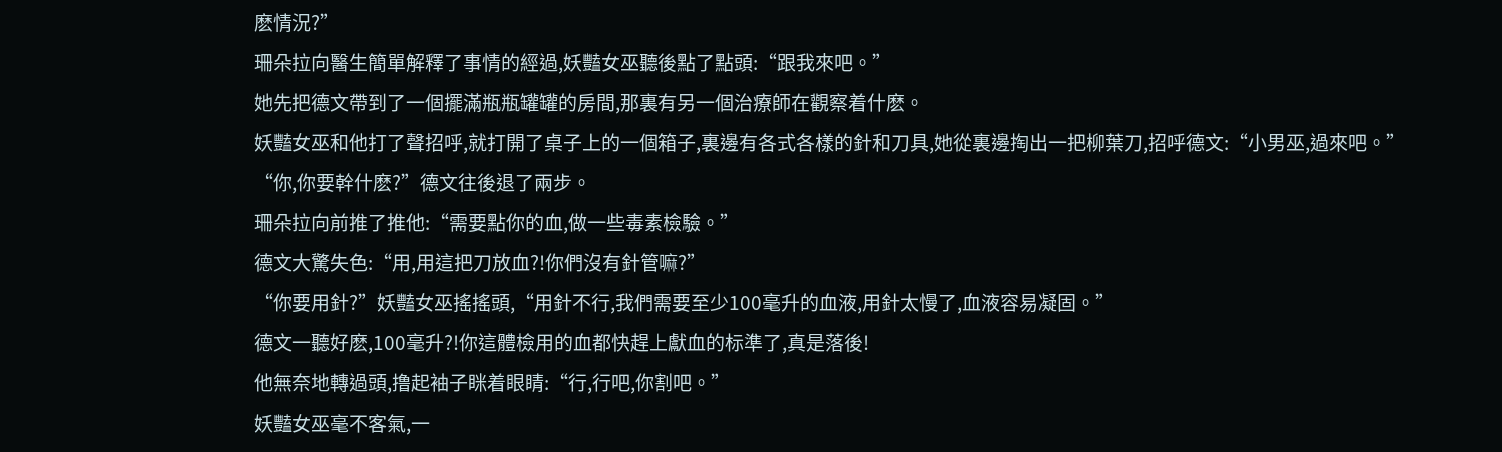麽情況?”
珊朵拉向醫生簡單解釋了事情的經過,妖豔女巫聽後點了點頭:“跟我來吧。”
她先把德文帶到了一個擺滿瓶瓶罐罐的房間,那裏有另一個治療師在觀察着什麽。
妖豔女巫和他打了聲招呼,就打開了桌子上的一個箱子,裏邊有各式各樣的針和刀具,她從裏邊掏出一把柳葉刀,招呼德文:“小男巫,過來吧。”
“你,你要幹什麽?”德文往後退了兩步。
珊朵拉向前推了推他:“需要點你的血,做一些毒素檢驗。”
德文大驚失色:“用,用這把刀放血?!你們沒有針管嘛?”
“你要用針?”妖豔女巫搖搖頭,“用針不行,我們需要至少100毫升的血液,用針太慢了,血液容易凝固。”
德文一聽好麽,100毫升?!你這體檢用的血都快趕上獻血的标準了,真是落後!
他無奈地轉過頭,撸起袖子眯着眼睛:“行,行吧,你割吧。”
妖豔女巫毫不客氣,一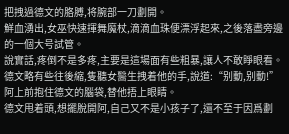把拽過德文的胳膊,将腕部一刀劃開。
鮮血湧出,女巫快速揮舞魔杖,滴滴血珠便漂浮起來,之後落盡旁邊的一個大号試管。
說實話,疼倒不是多疼,主要是這場面有些粗暴,讓人不敢睜眼看。
德文略有些往後縮,隻聽女醫生拽着他的手,說道:“别動,别動!”
阿上前抱住德文的腦袋,替他捂上眼睛。
德文甩着頭,想擺脫開阿,自己又不是小孩子了,還不至于因爲劃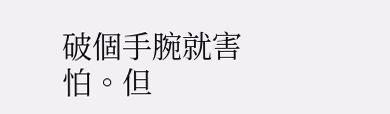破個手腕就害怕。但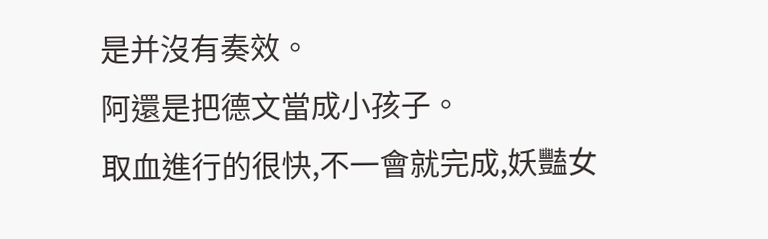是并沒有奏效。
阿還是把德文當成小孩子。
取血進行的很快,不一會就完成,妖豔女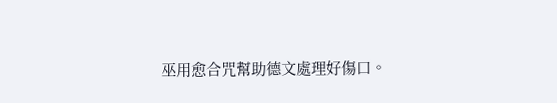巫用愈合咒幫助德文處理好傷口。